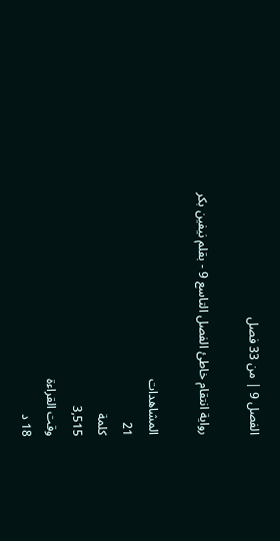الفصل 9 | من 33 فصل

رواية انتقام خاطئ الفصل التاسع 9 - بقلم نيفين بكر

المشاهدات
21
كلمة
3,515
وقت القراءة
18 د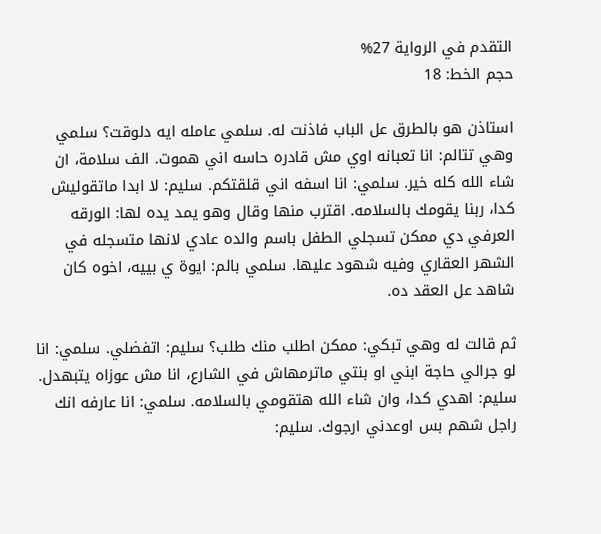التقدم في الرواية 27%
حجم الخط: 18

استاذن هو بالطرق عل الباب فاذنت له. سلمي عامله ايه دلوقت؟ سلمي وهي تتالم: انا تعبانه اوي مش قادره حاسه اني هموت. الف سلامة، ان شاء الله كله خير. سلمي: انا اسفه اني قلقتكم. سليم: لا ابدا ماتقوليش كدا، ربنا يقومك بالسلامه. اقترب منها وقال وهو يمد يده لها: الورقه العرفي دي ممكن تسجلي الطفل باسم والده عادي لانها متسجله في الشهر العقاري وفيه شهود عليها. سلمي بالم: ايوة ي بييه، اخوه كان شاهد عل العقد ده.

ثم قالت له وهي تبكي: ممكن اطلب منك طلب؟ سليم: اتفضلي. سلمي: انا لو جرالي حاجة ابني او بنتي ماترمهاش في الشارع، انا مش عوزاه يتبهدل. سليم: اهدي كدا، وان شاء الله هتقومي بالسلامه. سلمي: انا عارفه انك راجل شهم بس اوعدني ارجوك. سليم: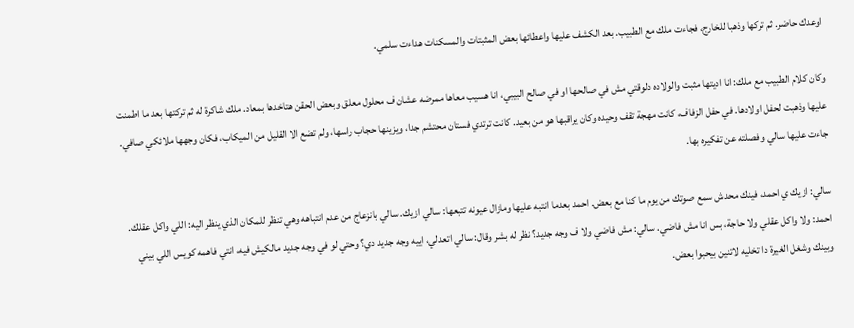اوعدك حاضر. ثم تركها وذهبا للخارج، فجاءت ملك مع الطبيب. بعد الكشف عليها واعطائها بعض المثبتات والمسكنات هداءت سلمي.

وكان كلام الطبيب مع ملك: انا اديتها مثبت والولاده دلوقتي مش في صالحها او في صالح البيبي، انا هسيب معاها ممرضه عشان ف محلول معلق وبعض الحقن هتاخدها بمعاد. ملك شاكرة له ثم تركتها بعد ما اطمنت عليها وذهبت لحفل اولادها. في حفل الزفاف، كانت مهجة تقف وحيده وكان يراقبها هو من بعيد. كانت ترتدي فستان محتشم جدا، ويزينها حجاب راسها، ولم تضع الا القليل من الميكاب، فكان وجهها ملائكي صافي. جاءت عليها سالي وفصلته عن تفكيره بها.

سالي: ازيك ي احمد، فينك محدش سمع صوتك من يوم ما كنا مع بعض. احمد بعدما انتبه عليها ومازال عيونه تتبعها: سالي ازيك. سالي بانزعاج من عدم انتباهه وهي تنظر للمكان الذي ينظر اليه: اللي واكل عقلك. احمد: ولا واكل عقلي ولا حاجة، بس انا مش فاضي. سالي: مش فاضي ولا ف وجه جديد؟ نظر له بشر وقال: سالي اتعدلي، اييه وجه جديد دي؟ وحتي لو في وجه جديد مالكيش فيه، انتي فاهمه كويس اللي بيني وبينك وشغل الغيرة دا تخليه لاتنين بيحبوا بعض.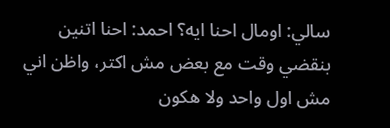سالي: اومال احنا ايه؟ احمد: احنا اتنين بنقضي وقت مع بعض مش اكتر، واظن اني مش اول واحد ولا هكون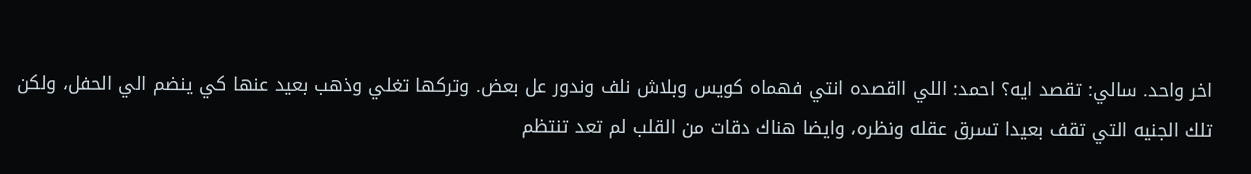اخر واحد. سالي: تقصد ايه؟ احمد: اللي ااقصده انتي فهماه كويس وبلاش نلف وندور عل بعض. وتركها تغلي وذهب بعيد عنها كي ينضم الي الحفل، ولكن تلك الجنيه التي تقف بعيدا تسرق عقله ونظره، وايضا هناك دقات من القلب لم تعد تنتظم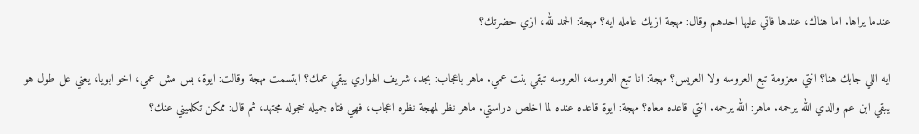عندما يراها. اما هناك، عندها فاتي عليها احدهم وقال: مهجة ازيك عامله ايه؟ مهجة: الحمد لله، ازي حضرتك؟

ايه اللي جابك هنا؟ انتي معزومة تبع العروسه ولا العريس؟ مهجة: انا تبع العروسه، العروسه تبقي بنت عمي. ماهر باعجاب: بجد، شريف الهواري يبقي عمك؟ ابتسمت مهجة وقالت: ايوة، بس مش عمي، اخو ابويا، يعني عل طول هو يبقي ابن عم والدي الله يرحمه. ماهر: الله يرحمه. انتي قاعده معاه؟ مهجة: ايوة قاعده عنده لما اخلص دراستي. ماهر نظر لمهجة نظره اعجاب، فهي فتاه جميله خجوله مجتهد، ثم قال: ممكن تكلميني عنك؟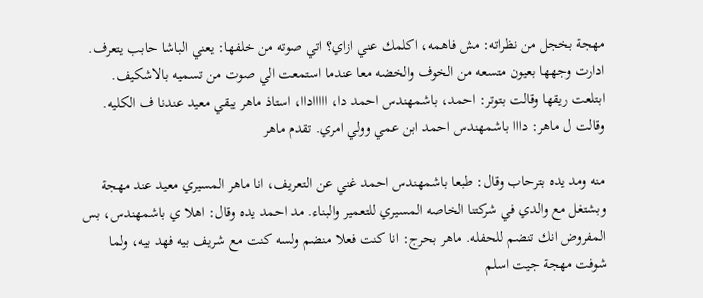مهجة بخجل من نظراته: مش فاهمه، اكلمك عني ازاي؟ اتي صوته من خلفها: يعني الباشا حابب يتعرف. ادارت وجهها بعيون متسعه من الخوف والخضه معا عندما استمعت الي صوت من تسميه بالاشكيف. ابتلعت ريقها وقالت بتوتر: احمد، باشمهندس احمد دا، اااااداا، استاذ ماهر يبقي معيد عندنا ف الكليه. وقالت ل ماهر: دااا باشمهندس احمد ابن عمي وولي امري. تقدم ماهر

منه ومد يده بترحاب وقال: طبعا باشمهندس احمد غني عن التعريف، انا ماهر المسيري معيد عند مهجة وبشتغل مع والدي في شركتنا الخاصه المسيري للتعمير والبناء. مد احمد يده وقال: اهلا ي باشمهندس، بس المفروض انك تنضم للحفله. ماهر بحرج: انا كنت فعلا منضم ولسه كنت مع شريف بيه فهد بيه، ولما شوفت مهجة جيت اسلم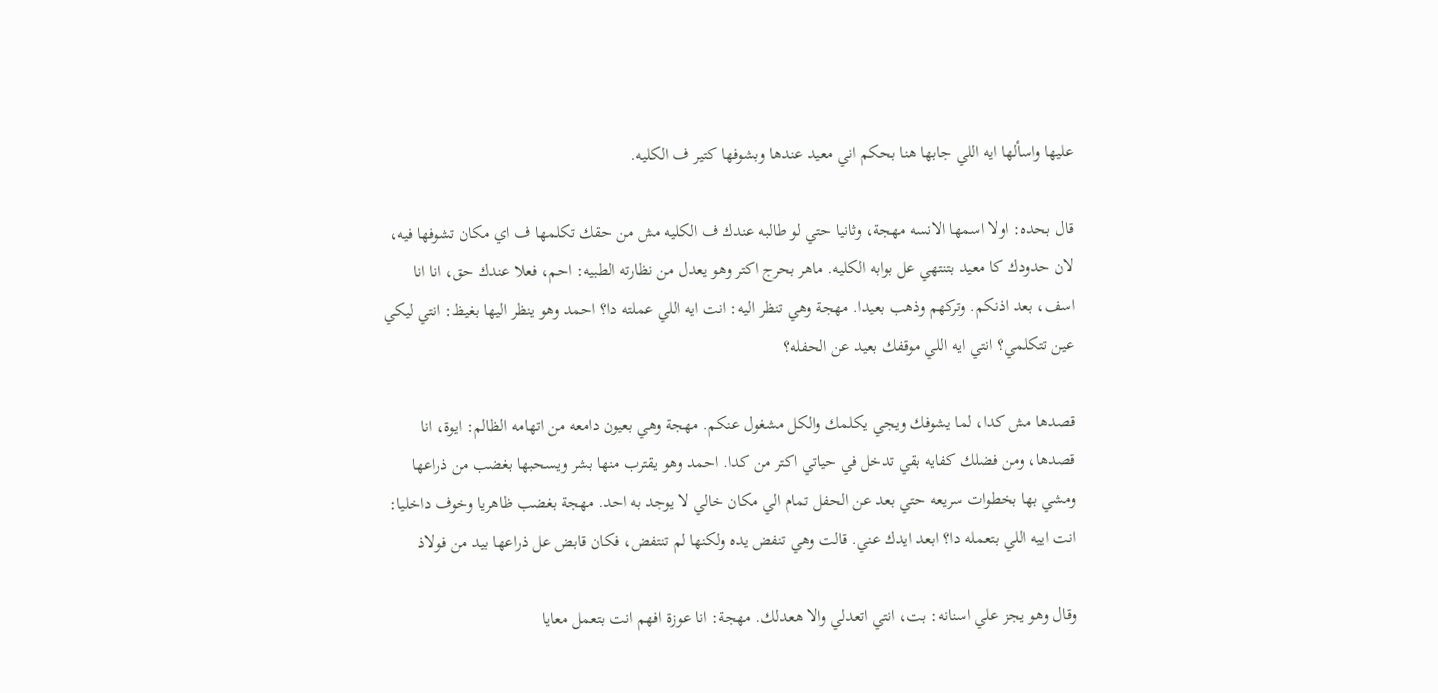عليها واسألها ايه اللي جابها هنا بحكم اني معيد عندها وبشوفها كتير ف الكليه.

قال بحده: اولا اسمها الانسه مهجة، وثانيا حتي لو طالبه عندك ف الكليه مش من حقك تكلمها ف اي مكان تشوفها فيه، لان حدودك كا معيد بتنتهي عل بوابه الكليه. ماهر بحرج اكتر وهو يعدل من نظارته الطبيه: احم، فعلا عندك حق، انا انا اسف، بعد اذنكم. وتركهم وذهب بعيدا. مهجة وهي تنظر اليه: انت ايه اللي عملته دا؟ احمد وهو ينظر اليها بغيظ: انتي ليكي عين تتكلمي؟ انتي ايه اللي موقفك بعيد عن الحفله؟

قصدها مش كدا، لما يشوفك ويجي يكلمك والكل مشغول عنكم. مهجة وهي بعيون دامعه من اتهامه الظالم: ايوة، انا قصدها، ومن فضلك كفايه بقي تدخل في حياتي اكتر من كدا. احمد وهو يقترب منها بشر ويسحبها بغضب من ذراعها ومشي بها بخطوات سريعه حتي بعد عن الحفل تمام الي مكان خالي لا يوجد به احد. مهجة بغضب ظاهريا وخوف داخليا: انت اييه اللي بتعمله دا؟ ابعد ايدك عني. قالت وهي تنفض يده ولكنها لم تنتفض، فكان قابض عل ذراعها بيد من فولاذ

وقال وهو يجز علي اسنانه: بت، انتي اتعدلي والا هعدلك. مهجة: انا عوزة افهم انت بتعمل معايا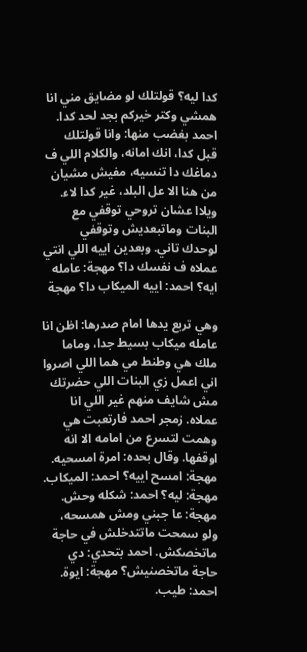كدا ليه؟ قولتلك لو مضايق مني انا همشي وكتر خيركم بجد لحد كدا. احمد بغضب منها: وانا قولتلك قبل كدا، انك امانه، والكلام اللي ف دماغك دا تنسيه، مفيش مشيان من هنا الا عل البلد، غير كدا لاء. ويلاا عشان تروحي توقفي مع البنات وماتبعديش وتوقفي لوحدك تاني. وبعدين اييه اللي انتي عملاه ف نفسك دا؟ مهجة: عامله ايه؟ احمد: اييه الميكاب دا؟ مهجة

وهي تربع يدها امام صدرها: اظن انا عامله ميكاب بسيط جدا، وماما ملك هي وطنط مي هما اللي اصروا اني اعمل زي البنات اللي حضرتك مش شايف منهم غير اللي انا عملاه. زمجر احمد فارتعبت هي وهمت لتسرع من امامه الا انه اوقفها. وقال بحده: امرة امسحيه. مهجة: امسح اييه؟ احمد: الميكاب. مهجة: ليه؟ احمد: شكله وحش. مهجة: عا جبني ومش همسحه، ولو سمحت ماتتدخلش في حاجة ماتخصكش. احمد بتحدي: دي حاجة ماتخصنيش؟ مهجة: ايوة. احمد: طيب.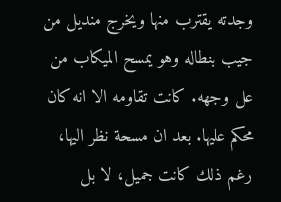وجدته يقترب منها ويخرج منديل من جيب بنطاله وهو يمسح الميكاب من عل وجهه. كانت تقاومه الا انه كان محكم عليها. بعد ان مسحة نظر اليها، رغم ذلك كانت جميل، لا بل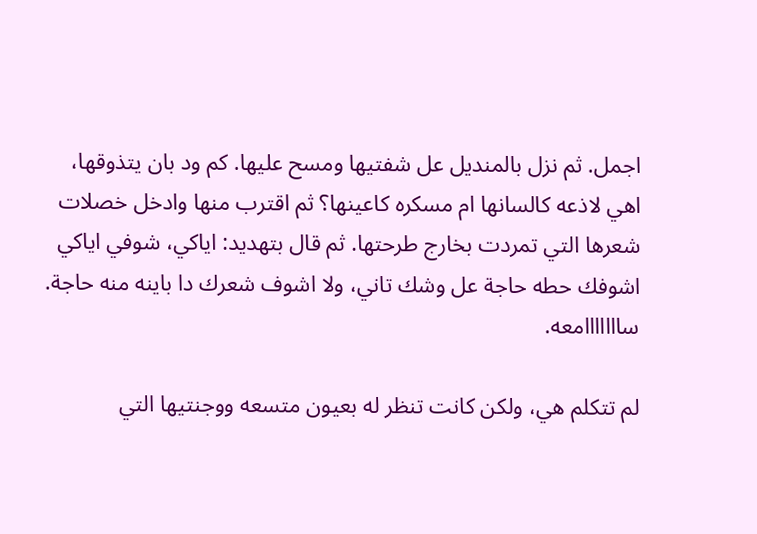اجمل. ثم نزل بالمنديل عل شفتيها ومسح عليها. كم ود بان يتذوقها، اهي لاذعه كالسانها ام مسكره كاعينها؟ ثم اقترب منها وادخل خصلات شعرها التي تمردت بخارج طرحتها. ثم قال بتهديد: اياكي، شوفي اياكي اشوفك حطه حاجة عل وشك تاني، ولا اشوف شعرك دا باينه منه حاجة. سااااااامعه.

لم تتكلم هي، ولكن كانت تنظر له بعيون متسعه ووجنتيها التي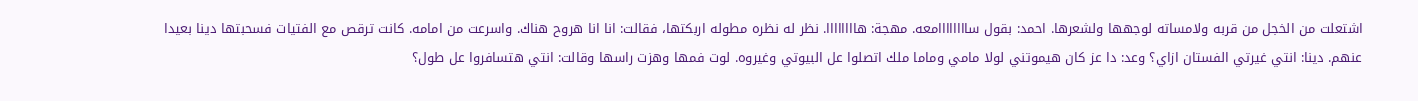اشتعلت من الخجل من قربه ولامساته لوجهها ولشعرها. احمد: بقول ساااااااامعه. مهجة: هاااااااا. نظر له نظره مطوله اربكتها، فقالت: انا انا هروح هناك. واسرعت من امامه. كانت ترقص مع الفتيات فسحبتها دينا بعيدا عنهم. دينا: انتي غيرتي الفستان ازاي؟ وعد: دا عز كان هيموتني لولا مامي وماما ملك اتصلوا عل البيوتي وغيروه. لوت فمها وهزت راسها وقالت: انتي هتسافروا عل طول؟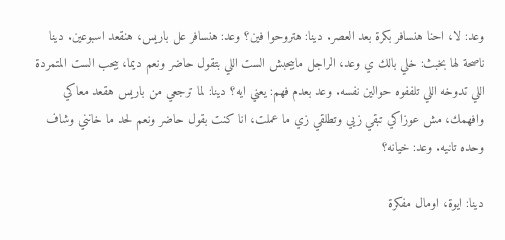وعد: لا، احنا هنسافر بكرة بعد العصر. دينا: هتروحوا فين؟ وعد: هنسافر عل باريس، هنقعد اسبوعين. دينا ناصحة لها بخبث: خلي بالك ي وعد، الراجل مابيحبش الست اللي بتقول حاضر ونعم ديما، بيحب الست المتمردة اللي تدوخه اللي تلففوه حوالين نفسه. وعد بعدم فهم: يعني ايه؟ دينا: لما ترجعي من باريس هقعد معاكي وافهمك، مش عوزاكي تبقي زيي وتطلقي زي ما عملت، انا كنت بقول حاضر ونعم لحد ما خانني وشاف وحده تانيه. وعد: خيانه؟

دينا: ايوة، اومال مفكرة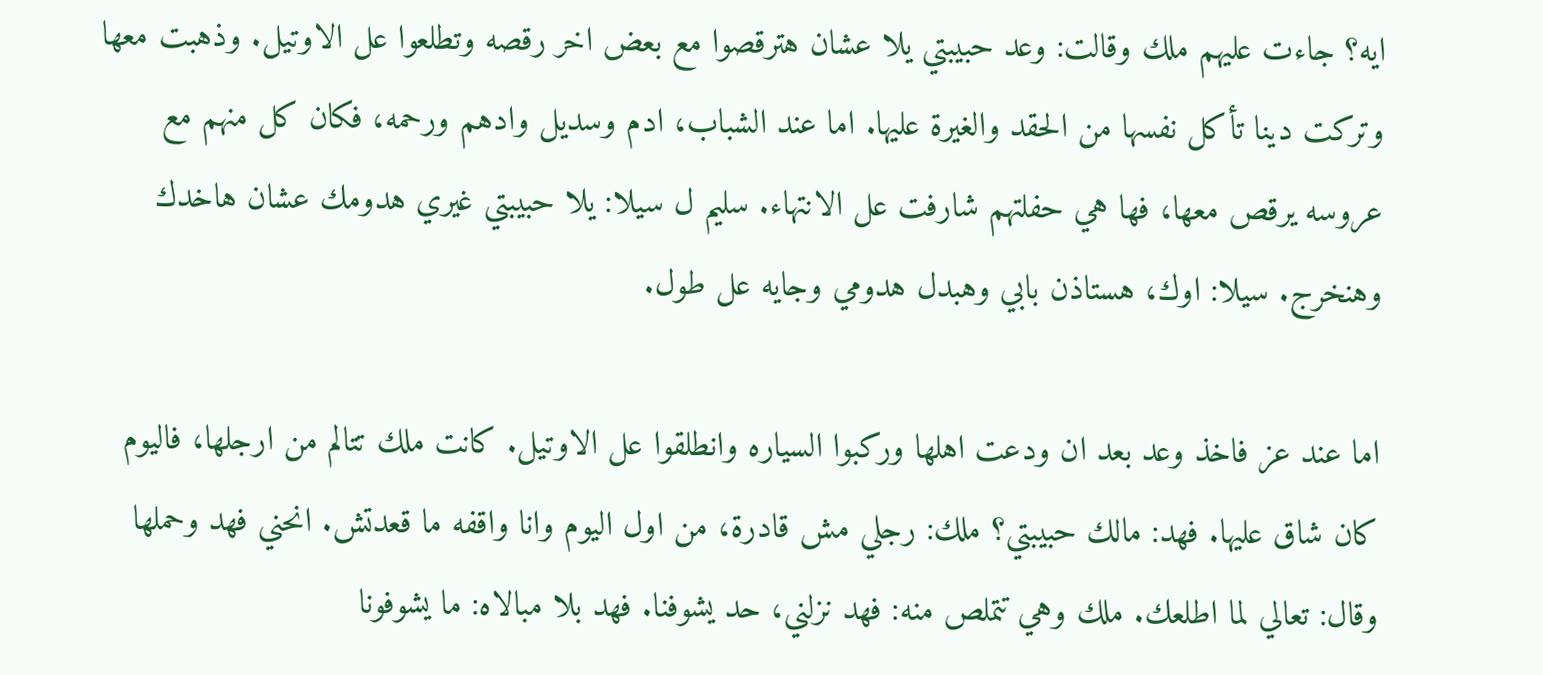ايه؟ جاءت عليهم ملك وقالت: وعد حبيبتي يلا عشان هترقصوا مع بعض اخر رقصه وتطلعوا عل الاوتيل. وذهبت معها وتركت دينا تأكل نفسها من الحقد والغيرة عليها. اما عند الشباب، ادم وسديل وادهم ورحمه، فكان كل منهم مع عروسه يرقص معها، فها هي حفلتهم شارفت عل الانتهاء. سليم ل سيلا: يلا حبيبتي غيري هدومك عشان هاخدك وهنخرج. سيلا: اوك، هستاذن بابي وهبدل هدومي وجايه عل طول.

اما عند عز فاخذ وعد بعد ان ودعت اهلها وركبوا السياره وانطلقوا عل الاوتيل. كانت ملك تتالم من ارجلها، فاليوم كان شاق عليها. فهد: مالك حبيبتي؟ ملك: رجلي مش قادرة، من اول اليوم وانا واقفه ما قعدتش. انحني فهد وحملها وقال: تعالي لما اطلعك. ملك وهي تتملص منه: فهد نزلني، حد يشوفنا. فهد بلا مبالاه: ما يشوفونا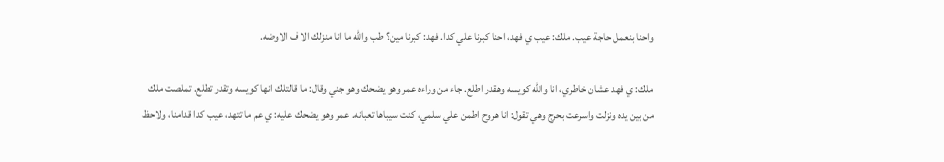واحنا بنعمل حاجة عيب. ملك: عيب ي فهد، احنا كبرنا علي كدا. فهد: كبرنا مين؟ طب والله ما انا منزلك الا ف الاوضه.

ملك: ي فهد عشان خاطري، انا والله كويسه وهقدر اطلع. جاء من وراءه عمر وهو يضحك وهو جني وقال: ما قالتلك انها كويسه وتقدر تطلع. تملصت ملك من بين يده ونزلت واسرعت بحرج وهي تقول: انا هروح اطمن علي سلمي، كنت سيباها تعبانه. عمر وهو يضحك عليه: ي عم ما تتهد، عيب كدا قدامنا، ولاحظ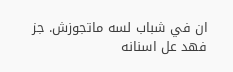ان في شباب لسه ماتجوزش. جز فهد عل اسنانه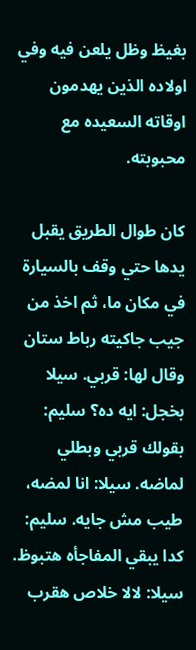بغيظ وظل يلعن فيه وفي اولاده الذين يهدمون اوقاته السعيده مع محبوبته.

كان طوال الطريق يقبل يدها حتي وقف بالسيارة في مكان ما، ثم اخذ من جيب جاكيته رباط ستان وقال لها: قربي. سيلا بخجل: ايه ده؟ سليم: بقولك قربي وبطلي لماضه. سيلا: انا لمضه، طيب مش جايه. سليم: كدا يبقي المفاجأه هتبوظ. سيلا: لالا خلاص هقرب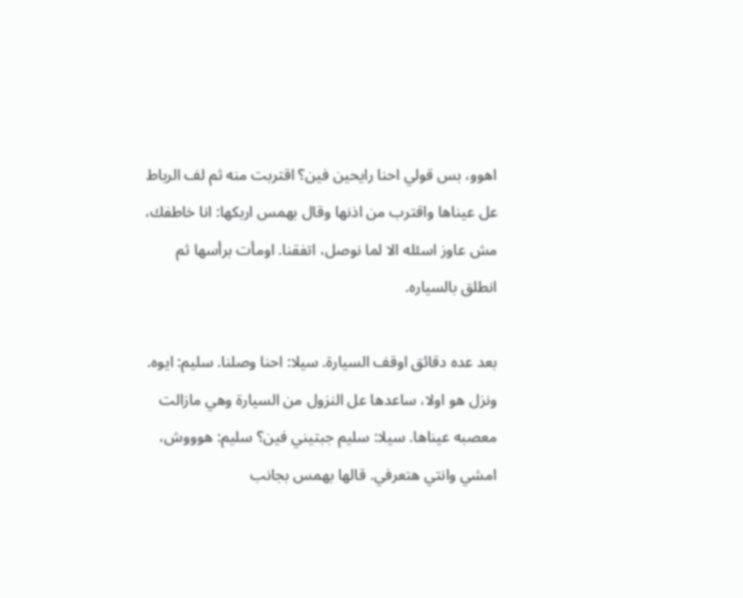اهوو، بس قولي احنا رايحين فين؟ اقتربت منه ثم لف الرباط عل عيناها واقترب من اذنها وقال بهمس اربكها: انا خاطفك، مش عاوز اسئله الا لما نوصل، اتفقنا. اومأت برأسها ثم انطلق بالسياره.

بعد عده دقائق اوقف السيارة. سيلا: احنا وصلنا. سليم: ايوه. ونزل هو اولا، ساعدها عل النزول من السيارة وهي مازالت معصبه عيناها. سيلا: سليم جبتيني فين؟ سليم: هوووش، امشي وانتي هتعرفي. قالها بهمس بجانب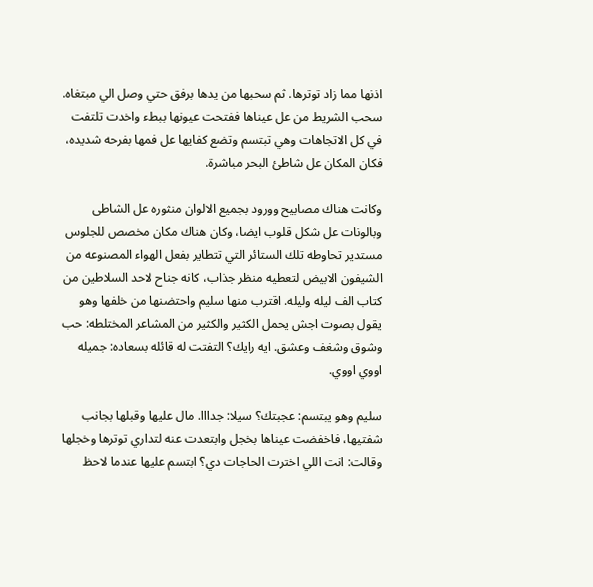اذنها مما زاد توترها. ثم سحبها من يدها برفق حتي وصل الي مبتغاه. سحب الشريط من عل عيناها ففتحت عيونها ببطء واخدت تلتفت في كل الاتجاهات وهي تبتسم وتضع كفايها عل فمها بفرحه شديده، فكان المكان عل شاطئ البحر مباشرة.

وكانت هناك مصابيح وورود بجميع الالوان منثوره عل الشاطى وبالونات عل شكل قلوب ايضا، وكان هناك مكان مخصص للجلوس مستدير تحاوطه تلك الستائر التي تتطاير بفعل الهواء المصنوعه من الشيفون الابيض لتعطيه منظر جذاب، كانه جناح لاحد السلاطين من كتاب الف ليله وليله. اقترب منها سليم واحتضنها من خلفها وهو يقول بصوت اجش يحمل الكثير والكثير من المشاعر المختلطه: حب وشوق وشغف وعشق. ايه رايك؟ التفتت له قائله بسعاده: جميله اووي اووي.

سليم وهو يبتسم: عجبتك؟ سيلا: جدااا. مال عليها وقبلها بجانب شفتيها، فاخفضت عيناها بخجل وابتعدت عنه لتداري توترها وخجلها وقالت: انت اللي اخترت الحاجات دي؟ ابتسم عليها عندما لاحظ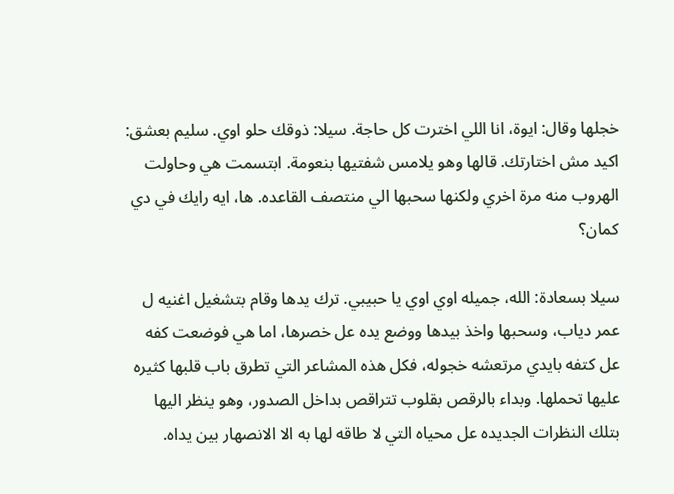خجلها وقال: ايوة، انا اللي اخترت كل حاجة. سيلا: ذوقك حلو اوي. سليم بعشق: اكيد مش اختارتك. قالها وهو يلامس شفتيها بنعومة. ابتسمت هي وحاولت الهروب منه مرة اخري ولكنها سحبها الي منتصف القاعده. ها، ايه رايك في دي كمان؟

سيلا بسعادة: الله، جميله اوي اوي يا حبيبي. ترك يدها وقام بتشغيل اغنيه ل عمر دياب، وسحبها واخذ بيدها ووضع يده عل خصرها، اما هي فوضعت كفه عل كتفه بايدي مرتعشه خجوله، فكل هذه المشاعر التي تطرق باب قلبها كثيره عليها تحملها. وبداء بالرقص بقلوب تتراقص بداخل الصدور، وهو ينظر اليها بتلك النظرات الجديده عل محياه التي لا طاقه لها به الا الانصهار بين يداه.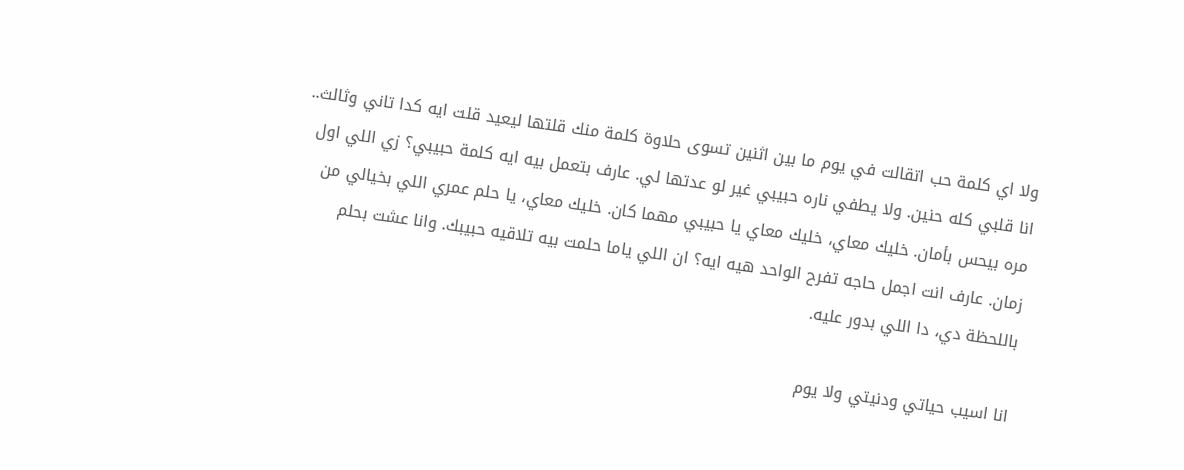ولا اي كلمة حب اتقالت في يوم ما بين اثنين تسوى حلاوة كلمة منك قلتها ليعيد قلت ايه كدا تاني وثالث.. انا قلبي كله حنين. ولا يطفي ناره حبيبي غير لو عدتها لي. عارف بتعمل بيه ايه كلمة حبيبي؟ زي اللي اول مره بيحس بأمان. خليك معاي، خليك معاي يا حبيبي مهما كان. خليك معاي، يا حلم عمري اللي بخيالي من زمان. عارف انت اجمل حاجه تفرح الواحد هيه ايه؟ ان اللي ياما حلمت بيه تلاقيه حبيبك. وانا عشت بحلم باللحظة دي، دا اللي بدور عليه.

انا اسيب حياتي ودنيتي ولا يوم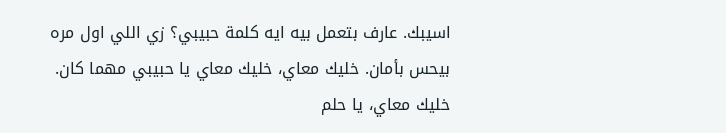اسيبك. عارف بتعمل بيه ايه كلمة حبيبي؟ زي اللي اول مره بيحس بأمان. خليك معاي، خليك معاي يا حبيبي مهما كان. خليك معاي، يا حلم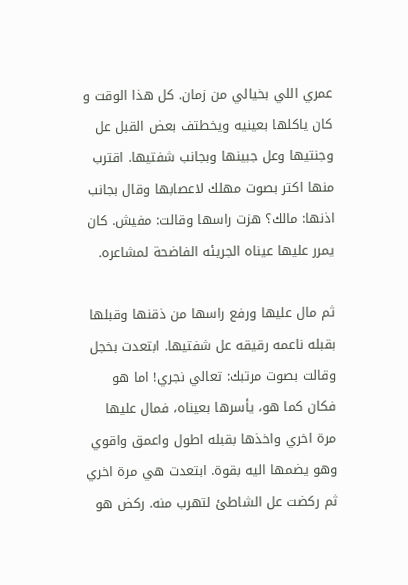عمري اللي بخيالي من زمان. كل هذا الوقت و كان ياكلها بعينيه ويخطتف بعض القبل عل وجنتيها وعل جبينها وبجانب شفتيها. اقترب منها اكتر بصوت مهلك لاعصابها وقال بجانب اذنها: مالك؟ هزت راسها وقالت: مفيش. كان يمرر عليها عيناه الجريئه الفاضحة لمشاعره.

ثم مال عليها ورفع راسها من ذقنها وقبلها بقبله ناعمه رقيقه عل شفتيها. ابتعدت بخجل وقالت بصوت مرتبك: تعالي نجري! اما هو فكان كما هو، يأسرها بعيناه، فمال عليها مرة اخري واخذها بقبله اطول واعمق واقوي وهو يضمها اليه بقوة. ابتعدت هي مرة اخري ثم ركضت عل الشاطئ لتهرب منه. ركض هو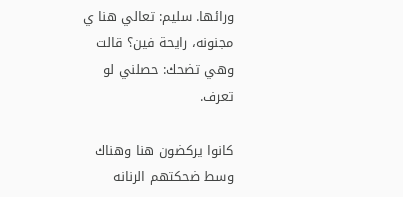ورائها. سليم: تعالي هنا ي مجنونه، رايحة فين؟ قالت وهي تضحك: حصلني لو تعرف.

كانوا يركضون هنا وهناك وسط ضحكتهم الرنانه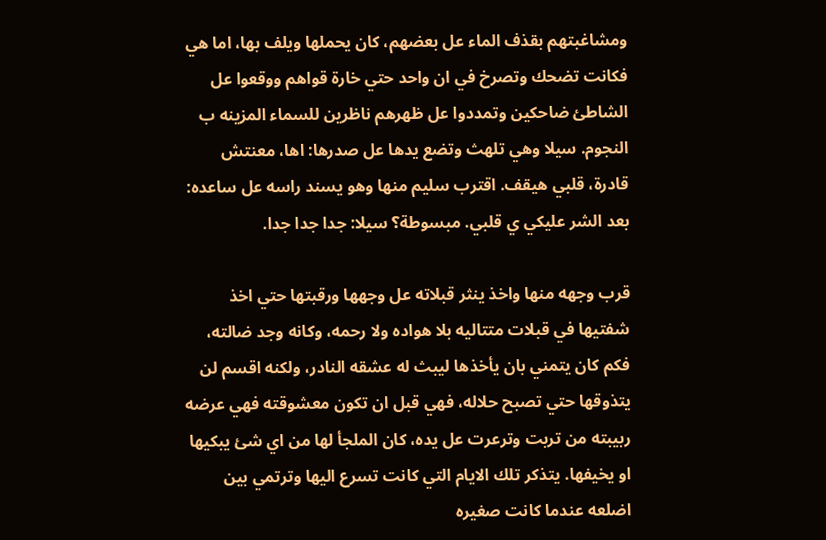ومشاغبتهم بقذف الماء عل بعضهم، كان يحملها ويلف بها، اما هي فكانت تضحك وتصرخ في ان واحد حتي خارة قواهم ووقعوا عل الشاطئ ضاحكين وتمددوا عل ظهرهم ناظرين للسماء المزينه ب النجوم. سيلا وهي تلهث وتضع يدها عل صدرها: اها، معنتش قادرة، قلبي هيقف. اقترب سليم منها وهو يسند راسه عل ساعده: بعد الشر عليكي ي قلبي. مبسوطة؟ سيلا: جدا جدا جدا.

قرب وجهه منها واخذ ينثر قبلاته عل وجهها ورقبتها حتي اخذ شفتيها في قبلات متتاليه بلا هواده ولا رحمه، وكانه وجد ضالته، فكم كان يتمني بان يأخذها ليبث له عشقه النادر، ولكنه اقسم لن يتذوقها حتي تصبح حلاله، فهي قبل ان تكون معشوقته فهي عرضه ربيبته من تربت وترعرت عل يده، كان الملجأ لها من اي شئ يبكيها او يخيفها. يتذكر تلك الايام التي كانت تسرع اليها وترتمي بين اضلعه عندما كانت صغيره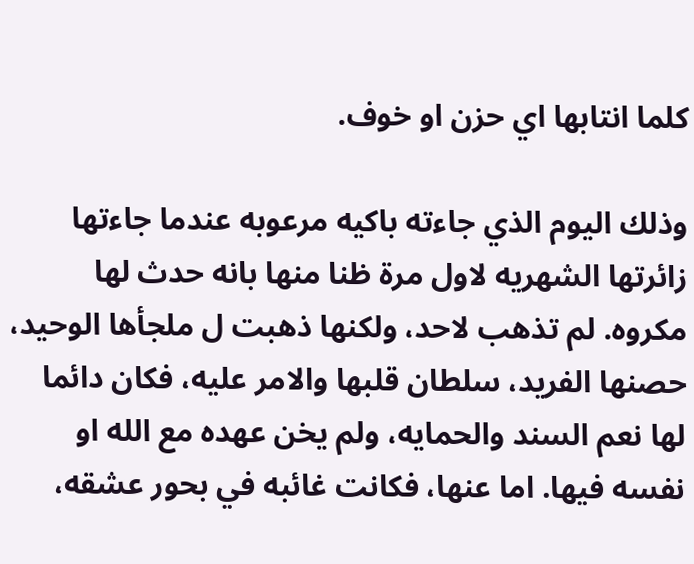كلما انتابها اي حزن او خوف.

وذلك اليوم الذي جاءته باكيه مرعوبه عندما جاءتها زائرتها الشهريه لاول مرة ظنا منها بانه حدث لها مكروه. لم تذهب لاحد، ولكنها ذهبت ل ملجأها الوحيد، حصنها الفريد، سلطان قلبها والامر عليه، فكان دائما لها نعم السند والحمايه، ولم يخن عهده مع الله او نفسه فيها. اما عنها، فكانت غائبه في بحور عشقه،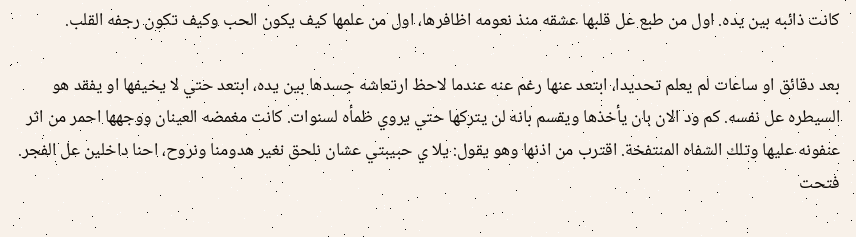كانت ذائبه بين يده. اول من طبع عل قلبها عشقه منذ نعومه اظافرها، اول من علمها كيف يكون الحب وكيف تكون رجفه القلب.

بعد دقائق او ساعات لم يعلم تحديدا، ابتعد عنها رغم عنه عندما لاحظ ارتعاشه جسدها بين يده، ابتعد حتي لا يخيفها او يفقد هو السيطره عل نفسه. كم ود الان بان يأخذها ويقسم بانه لن يتركها حتي يروي ظمأه لسنوات. كانت مغمضه العينان ووجهها احمر من اثر عنفونه عليها وتلك الشفاه المنتفخة. اقترب من اذنها وهو يقول: يلا ي حبيبتي عشان نلحق نغير هدومنا ونروح، احنا داخلين عل الفجر. فتحت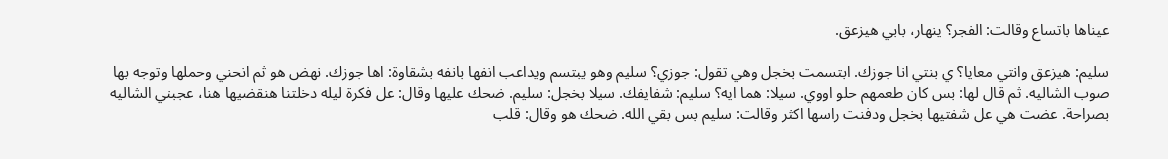عيناها باتساع وقالت: الفجر؟ ينهار، بابي هيزعق.

سليم: هيزعق وانتي معايا؟ ي بنتي انا جوزك. ابتسمت بخجل وهي تقول: جوزي؟ سليم وهو يبتسم ويداعب انفها بانفه بشقاوة: اها جوزك. نهض هو ثم انحني وحملها وتوجه بها صوب الشاليه. ثم قال لها: بس كان طعمهم حلو اووي. سيلا: هما ايه؟ سليم: شفايفك. سيلا بخجل: سليم. ضحك عليها وقال: عل فكرة ليله دخلتنا هنقضيها هنا، عجبني الشاليه بصراحة. عضت هي عل شفتيها بخجل ودفنت راسها اكثر وقالت: سليم بس بقي الله. ضحك هو وقال: قلب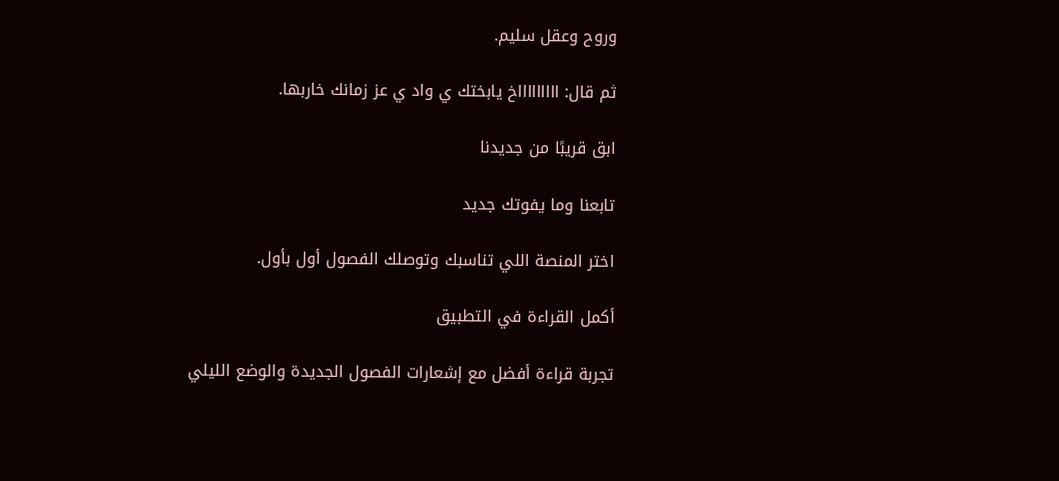وروح وعقل سليم.

ثم قال: اااااااااخ يابختك ي واد ي عز زمانك خاربها.

ابق قريبًا من جديدنا

تابعنا وما يفوتك جديد

اختر المنصة اللي تناسبك وتوصلك الفصول أول بأول.

أكمل القراءة في التطبيق

تجربة قراءة أفضل مع إشعارات الفصول الجديدة والوضع الليلي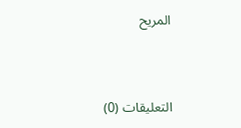المريح



التعليقات (0)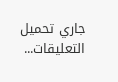جاري تحميل التعليقات...